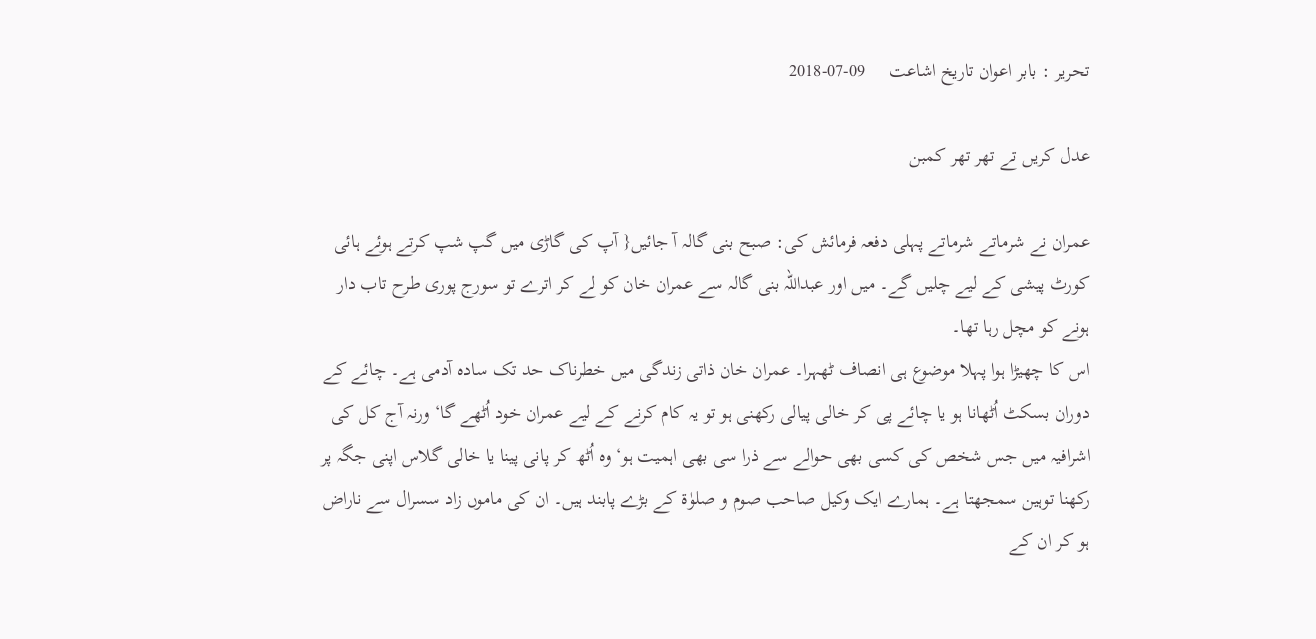تحریر : بابر اعوان تاریخ اشاعت     09-07-2018

عدل کریں تے تھر تھر کمبن

عمران نے شرماتے شرماتے پہلی دفعہ فرمائش کی: صبح بنی گالہ آ جائیں{ آپ کی گاڑی میں گپ شپ کرتے ہوئے ہائی کورٹ پیشی کے لیے چلیں گے۔ میں اور عبداللہ بنی گالہ سے عمران خان کو لے کر اترے تو سورج پوری طرح تاب دار ہونے کو مچل رہا تھا۔
اس کا چھیڑا ہوا پہلا موضوع ہی انصاف ٹھہرا۔ عمران خان ذاتی زندگی میں خطرناک حد تک سادہ آدمی ہے۔ چائے کے دوران بسکٹ اُٹھانا ہو یا چائے پی کر خالی پیالی رکھنی ہو تو یہ کام کرنے کے لیے عمران خود اُٹھے گا‘ ورنہ آج کل کی اشرافیہ میں جس شخص کی کسی بھی حوالے سے ذرا سی بھی اہمیت ہو‘ وہ اُٹھ کر پانی پینا یا خالی گلاس اپنی جگہ پر رکھنا توہین سمجھتا ہے۔ ہمارے ایک وکیل صاحب صوم و صلوٰۃ کے بڑے پابند ہیں۔ ان کی ماموں زاد سسرال سے ناراض ہو کر ان کے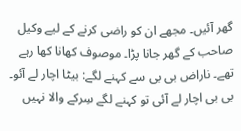گھر آئیں۔ مجھے ان کو راضی کرنے کے لیے وکیل صاحب کے گھر جانا پڑا۔ موصوف کھانا کھا رہے تھے۔ ناراض بی بی سے کہنے لگے: بیٹا اچار لے آئو۔ بی بی اچار لے آئی تو کہنے لگے سِرکے والا نہیں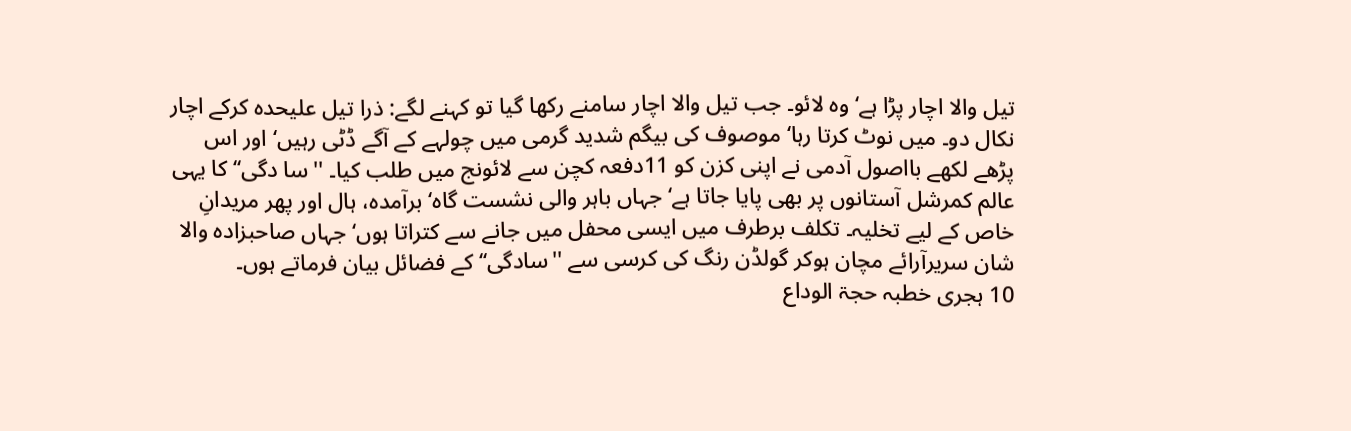تیل والا اچار پڑا ہے‘ وہ لائو۔ جب تیل والا اچار سامنے رکھا گیا تو کہنے لگے: ذرا تیل علیحدہ کرکے اچار نکال دو۔ میں نوٹ کرتا رہا‘ موصوف کی بیگم شدید گرمی میں چولہے کے آگے ڈٹی رہیں‘ اور اس پڑھے لکھے بااصول آدمی نے اپنی کزن کو 11دفعہ کچن سے لائونج میں طلب کیا۔ ''سا دگی‘‘ کا یہی عالم کمرشل آستانوں پر بھی پایا جاتا ہے‘ جہاں باہر والی نشست گاہ‘ برآمدہ، ہال اور پھر مریدانِ خاص کے لیے تخلیہ۔ تکلف برطرف میں ایسی محفل میں جانے سے کتراتا ہوں‘ جہاں صاحبزادہ والا شان سریرآرائے مچان ہوکر گولڈن رنگ کی کرسی سے ''سادگی‘‘ کے فضائل بیان فرماتے ہوں۔
10 ہجری خطبہ حجۃ الوداع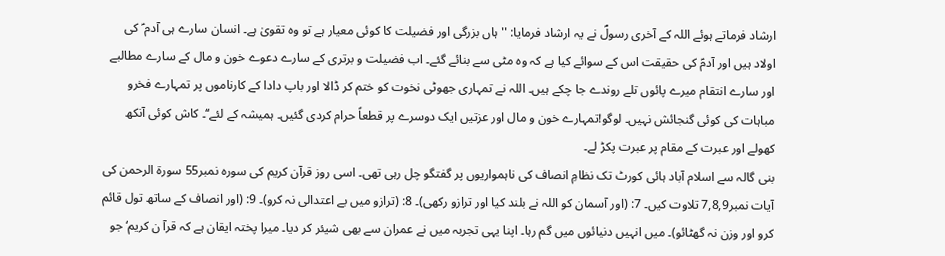ارشاد فرماتے ہوئے اللہ کے آخری رسولؐ نے یہ ارشاد فرمایا: ''ہاں بزرگی اور فضیلت کا کوئی معیار ہے تو وہ تقویٰ ہے۔ انسان سارے ہی آدم ؑ کی اولاد ہیں اور آدمؑ کی حقیقت اس کے سوائے کیا ہے کہ وہ مٹی سے بنائے گئے۔ اب فضیلت و برتری کے سارے دعوے خون و مال کے سارے مطالبے اور سارے انتقام میرے پائوں تلے روندے جا چکے ہیں۔ اللہ نے تمہاری جھوٹی نخوت کو ختم کر ڈالا اور باپ دادا کے کارناموں پر تمہارے فخرو مباہات کی کوئی گنجائش نہیں۔ لوگو!تمہارے خون و مال اور عزتیں ایک دوسرے پر قطعاً حرام کردی گئیں۔ ہمیشہ کے لئے‘‘۔ کاش کوئی آنکھ کھولے اور عبرت کے مقام پر عبرت پکڑ لے۔
بنی گالہ سے اسلام آباد ہائی کورٹ تک نظامِ انصاف کی ناہمواریوں پر گفتگو چل رہی تھی۔ اسی روز قرآن کریم کی سورہ نمبر55 سورۃ الرحمن کی آیات نمبر7,8,9 تلاوت کیں۔ 7: (اور آسمان کو اللہ نے بلند کیا اور ترازو رکھی)۔ 8: (ترازو میں بے اعتدالی نہ کرو)۔ 9: (اور انصاف کے ساتھ تول قائم کرو اور وزن نہ گھٹائو)۔ میں انہیں دنیائوں میں گم رہا۔ اپنا یہی تجربہ میں نے عمران سے بھی شیئر کر دیا۔ میرا پختہ ایقان ہے کہ قرآ ن کریم‘ جو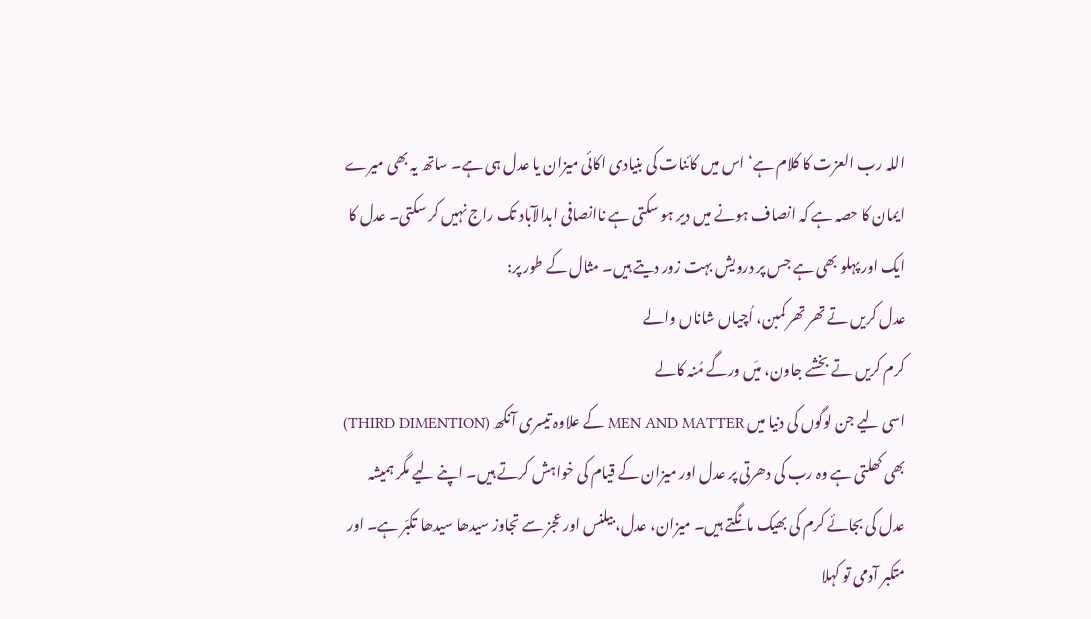اللہ رب العزت کا کلام ہے‘ اس میں کائنات کی بنیادی اکائی میزان یا عدل ہی ہے۔ ساتھ یہ بھی میرے ایمان کا حصہ ہے کہ انصاف ہونے میں دیر ہو سکتی ہے ناانصافی ابدالآباد تک راج نہیں کر سکتی۔ عدل کا ایک اور پہلو بھی ہے جس پر درویش بہت زور دیتے ہیں۔ مثال کے طور پر:
عدل کریں تے تھر تھر کمبن، اُچیاں شاناں والے
کرم کریں تے بخشے جاون، میَں ورگے مُنہ کالے
اسی لیے جن لوگوں کی دنیا میں MEN AND MATTER کے علاوہ تیسری آنکھ (THIRD DIMENTION) بھی کھلتی ہے وہ رب کی دھرتی پر عدل اور میزان کے قیام کی خواہش کرتے ہیں۔ اپنے لیے مگر ہمیشہ عدل کی بجائے کرم کی بھیک مانگتے ہیں۔ میزان، عدل، بیلنس اور عجز سے تجاوز سیدھا سیدھا تکبّر ہے۔ اور متکبر آدمی تو کہلا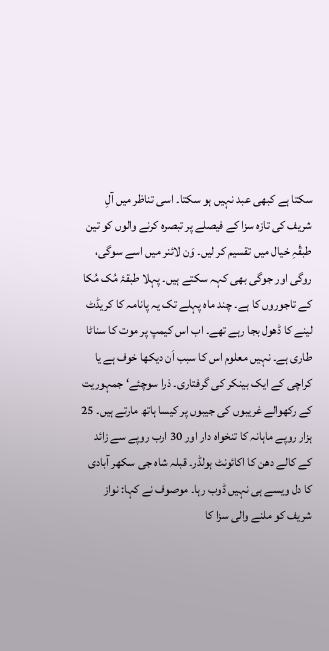سکتا ہے کبھی عبد نہیں ہو سکتا۔ اسی تناظر میں آلِ شریف کی تازہ سزا کے فیصلے پر تبصرہ کرنے والوں کو تین طبقٔہِ خیال میں تقسیم کر لیں۔ وَن لائنر میں اسے سوگی، روگی اور جوگی بھی کہہ سکتے ہیں۔ پہلا طبقۂ مُک مُکا کے تاجوروں کا ہے۔ چند ماہ پہلے تک یہ پانامہ کا کریڈٹ لینے کا ڈھول بجا رہے تھے۔ اب اس کیمپ پر موت کا سناٹا طاری ہے۔ نہیں معلوم اس کا سبب اَن دیکھا خوف ہے یا کراچی کے ایک بینکر کی گرفتاری۔ ذرا سوچئے‘ جمہوریت کے رکھوالے غریبوں کی جیبوں پر کیسا ہاتھ مارتے ہیں۔ 25 ہزار روپے ماہانہ کا تنخواہ دار اور 30 ارب روپے سے زائد کے کالے دھن کا اکائونٹ ہولڈر۔ قبلہ شاہ جی سکھر آبادی کا دل ویسے ہی نہیں ڈوب رہا۔ موصوف نے کہا: نواز شریف کو ملنے والی سزا کا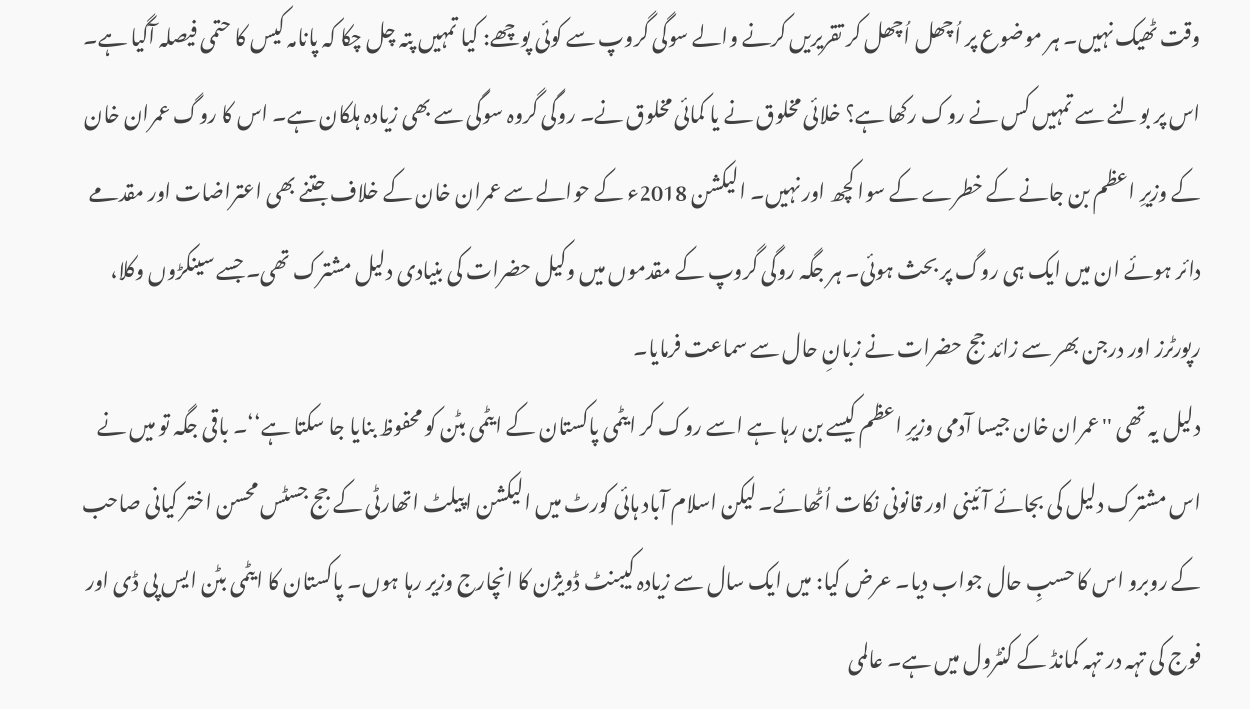وقت ٹھیک نہیں۔ ہر موضوع پر اُچھل اُچھل کر تقریریں کرنے والے سوگی گروپ سے کوئی پوچھے: کیا تمہیں پتہ چل چکا کہ پانامہ کیس کا حتمی فیصلہ آگیا ہے۔ اس پر بولنے سے تمہیں کس نے روک رکھا ہے؟ خلائی مخلوق نے یا کمائی مخلوق نے۔ روگی گروہ سوگی سے بھی زیادہ ہلکان ہے۔ اس کا روگ عمران خان کے وزیرِ اعظم بن جانے کے خطرے کے سوا کچھ اور نہیں۔ الیکشن 2018ء کے حوالے سے عمران خان کے خلاف جتنے بھی اعتراضات اور مقدمے دائر ہوئے ان میں ایک ہی روگ پر بحث ہوئی۔ ہر جگہ روگی گروپ کے مقدموں میں وکیل حضرات کی بنیادی دلیل مشترک تھی۔ جسے سینکڑوں وکلا، رپورٹرز اور درجن بھر سے زائد جج حضرات نے زبانِ حال سے سماعت فرمایا۔
دلیل یہ تھی ''عمران خان جیسا آدمی وزیرِ اعظم کیسے بن رہا ہے اسے روک کر ایٹمی پاکستان کے ایٹمی بٹن کو محفوظ بنایا جا سکتا ہے‘‘۔ باقی جگہ تو میں نے اس مشترک دلیل کی بجائے آئینی اور قانونی نکات اُٹھائے۔ لیکن اسلام آباد ہائی کورٹ میں الیکشن اپیلٹ اتھارٹی کے جج جسٹس محسن اختر کیانی صاحب کے روبرو اس کا حسبِ حال جواب دیا۔ عرض کیا: میں ایک سال سے زیادہ کیبنٹ ڈویژن کا انچارج وزیر رہا ہوں۔ پاکستان کا ایٹمی بٹن ایس پی ڈی اور فوج کی تہہ در تہہ کمانڈ کے کنٹرول میں ہے۔ عالمی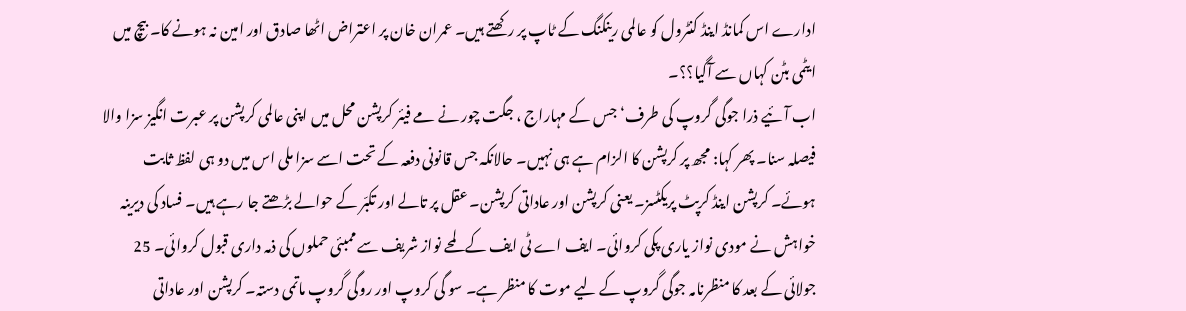ادارے اس کمانڈ اینڈ کنٹرول کو عالمی رینکنگ کے ٹاپ پر رکھتے ہیں۔ عمران خان پر اعتراض اٹھا صادق اور امین نہ ہونے کا۔ بیچ میں ایٹمی بٹن کہاں سے آگیا؟؟۔
اب آئیے ذرا جوگی گروپ کی طرف‘ جس کے مہاراج ، جگت چور نے مے فیئر کرپشن محل میں اپنی عالمی کرپشن پر عبرت انگیز سزا والا فیصلہ سنا۔ پھر کہا: مجھ پر کرپشن کا الزام ہے ہی نہیں۔ حالانکہ جس قانونی دفعہ کے تحت اسے سزا ملی اس میں دو ہی لفظ ثابت ہوئے۔ کرپشن اینڈ کرپٹ پریکٹسز۔ یعنی کرپشن اور عاداتی کرپشن۔ عقل پر تالے اور تکبّر کے حوالے بڑھتے جا رہے ہیں۔ فساد کی دیرینہ خواہش نے مودی نواز یاری پکی کروائی۔ ایف اے ٹی ایف کے لمحے نواز شریف سے ممبئی حملوں کی ذمہ داری قبول کروائی۔ 25 جولائی کے بعد کا منظرنامہ جوگی گروپ کے لیے موت کا منظر ہے۔ سو گی کروپ اور روگی گروپ ماتمی دستہ۔ کرپشن اور عاداتی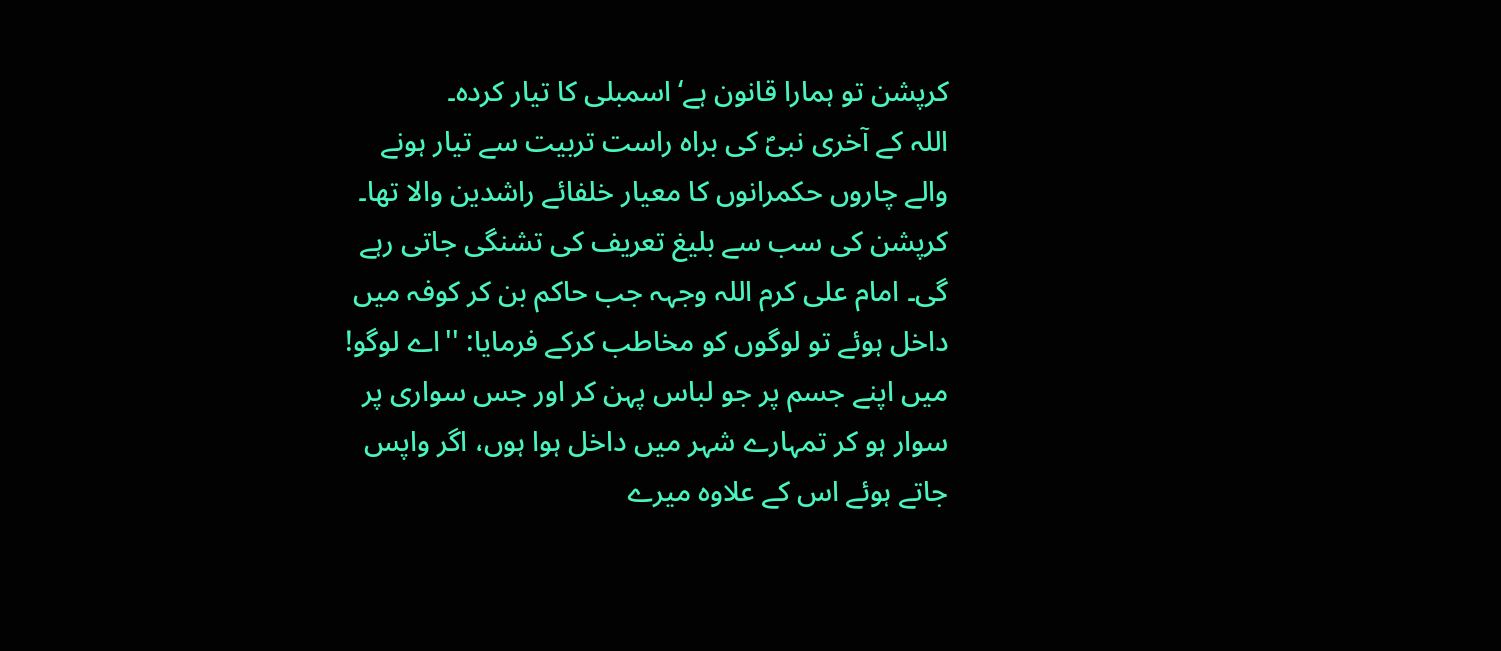کرپشن تو ہمارا قانون ہے‘ اسمبلی کا تیار کردہ۔
اللہ کے آخری نبیؐ کی براہ راست تربیت سے تیار ہونے والے چاروں حکمرانوں کا معیار خلفائے راشدین والا تھا۔
کرپشن کی سب سے بلیغ تعریف کی تشنگی جاتی رہے گی۔ امام علی کرم اللہ وجہہ جب حاکم بن کر کوفہ میں داخل ہوئے تو لوگوں کو مخاطب کرکے فرمایا: ''اے لوگو! میں اپنے جسم پر جو لباس پہن کر اور جس سواری پر سوار ہو کر تمہارے شہر میں داخل ہوا ہوں، اگر واپس جاتے ہوئے اس کے علاوہ میرے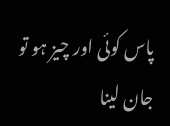پاس کوئی اور چیز ہو تو جان لینا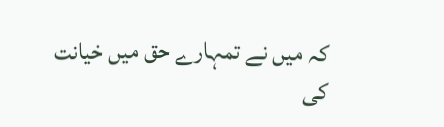کہ میں نے تمہارے حق میں خیانت کی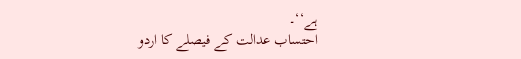ہے‘‘۔
احتساب عدالت کے فیصلے کا اردو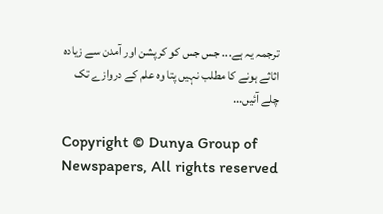ترجمہ یہ ہے... جس جس کو کرپشن اور آمدن سے زیادہ اثاثے ہونے کا مطلب نہیں پتا وہ علم کے دروازے تک چلے آئیں...

Copyright © Dunya Group of Newspapers, All rights reserved